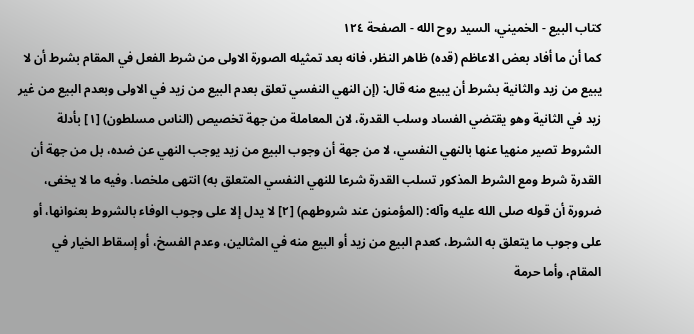كتاب البيع - الخميني، السيد روح الله - الصفحة ١٢٤
كما أن ما أفاد بعض الاعاظم (قده) ظاهر النظر، فانه بعد تمثيله الصورة الاولى من شرط الفعل في المقام بشرط أن لا يبيع من زيد والثانية بشرط أن يبيع منه قال: (إن النهي النفسي تعلق بعدم البيع من زيد في الاولى وبعدم البيع من غير زيد في الثانية وهو يقتضي الفساد وسلب القدرة، لان المعاملة من جهة تخصيص (الناس مسلطون) [١] بأدلة الشروط تصير منهيا عنها بالنهي النفسي، لا من جهة أن وجوب البيع من زيد يوجب النهي عن ضده، بل من جهة أن القدرة شرط ومع الشرط المذكور تسلب القدرة شرعا للنهي النفسي المتعلق به) انتهى ملخصا. وفيه ما لا يخفى، ضرورة أن قوله صلى الله عليه وآله: (المؤمنون عند شروطهم) [٢] لا يدل إلا على وجوب الوفاء بالشروط بعنوانها، أو على وجوب ما يتعلق به الشرط، كعدم البيع من زيد أو البيع منه في المثالين، وعدم الفسخ، أو إسقاط الخيار في المقام، وأما حرمة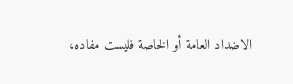الاضداد العامة أو الخاصة فليست مفاده،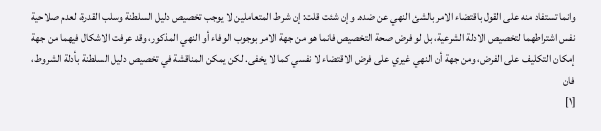وانما تستفاد منه على القول باقتضاء الامر بالشئ النهي عن ضده. وإن شئت قلت: إن شرط المتعاملين لا يوجب تخصيص دليل السلطنة وسلب القدرة، لعدم صلاحية نفس اشتراطهما لتخصيص الادلة الشرعية، بل لو فرض صحة التخصيص فانما هو من جهة الامر بوجوب الوفاء أو النهي المذكور، وقد عرفت الاشكال فيهما من جهة إمكان التكليف على الفرض، ومن جهة أن النهي غيري على فرض الاقتضاء لا نفسي كما لا يخفى. لكن يمكن المناقشة في تخصيص دليل السلطنة بأدلة الشروط، فان
[١]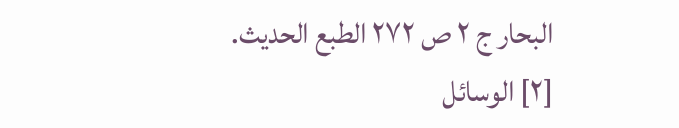البحار ج ٢ ص ٢٧٢ الطبع الحديث.
[٢] الوسائل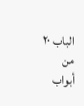الباب ٢٠ من أبواب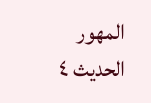المهور الحديث ٤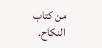من كتاب النكاح.